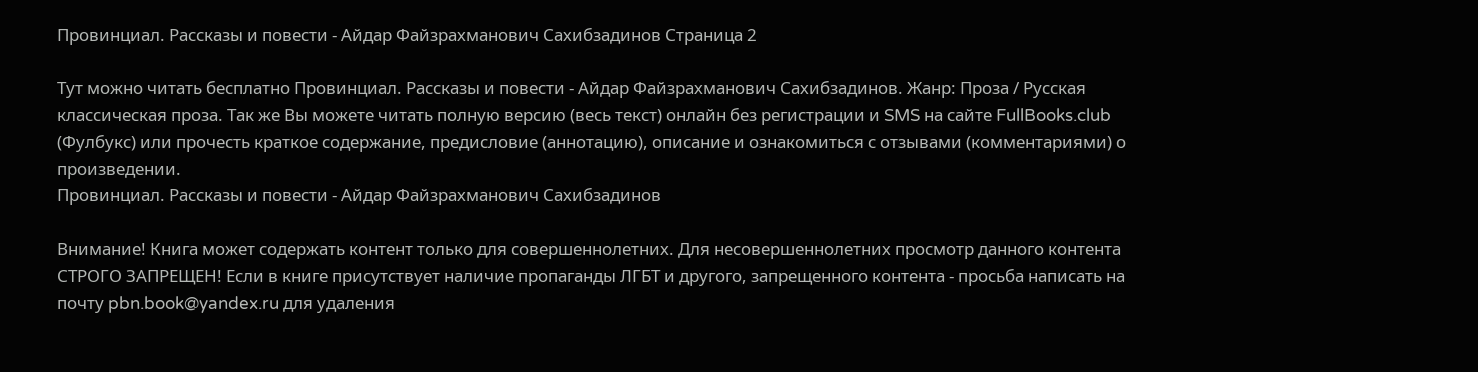Провинциал. Рассказы и повести - Айдар Файзрахманович Сахибзадинов Страница 2

Тут можно читать бесплатно Провинциал. Рассказы и повести - Айдар Файзрахманович Сахибзадинов. Жанр: Проза / Русская классическая проза. Так же Вы можете читать полную версию (весь текст) онлайн без регистрации и SMS на сайте FullBooks.club (Фулбукс) или прочесть краткое содержание, предисловие (аннотацию), описание и ознакомиться с отзывами (комментариями) о произведении.
Провинциал. Рассказы и повести - Айдар Файзрахманович Сахибзадинов

Внимание! Книга может содержать контент только для совершеннолетних. Для несовершеннолетних просмотр данного контента СТРОГО ЗАПРЕЩЕН! Если в книге присутствует наличие пропаганды ЛГБТ и другого, запрещенного контента - просьба написать на почту pbn.book@yandex.ru для удаления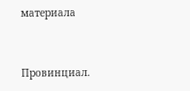материала


Провинциал.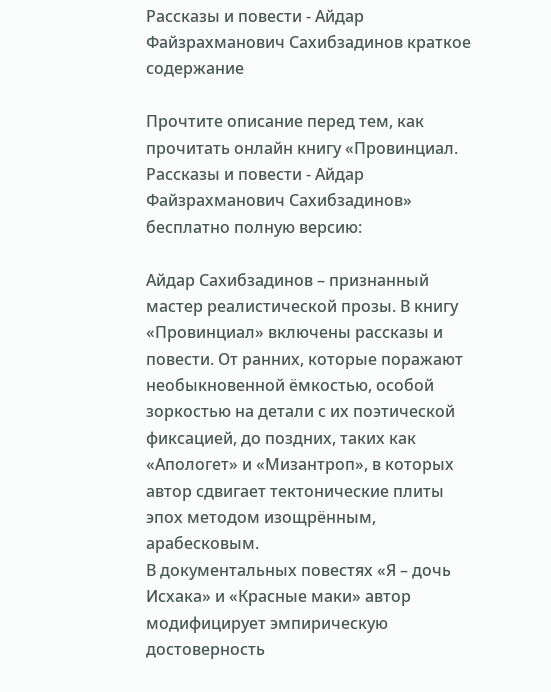Рассказы и повести - Айдар Файзрахманович Сахибзадинов краткое содержание

Прочтите описание перед тем, как прочитать онлайн книгу «Провинциал. Рассказы и повести - Айдар Файзрахманович Сахибзадинов» бесплатно полную версию:

Айдар Сахибзадинов – признанный мастер реалистической прозы. В книгу «Провинциал» включены рассказы и повести. От ранних, которые поражают необыкновенной ёмкостью, особой зоркостью на детали с их поэтической фиксацией, до поздних, таких как «Апологет» и «Мизантроп», в которых автор сдвигает тектонические плиты эпох методом изощрённым, арабесковым.
В документальных повестях «Я – дочь Исхака» и «Красные маки» автор модифицирует эмпирическую достоверность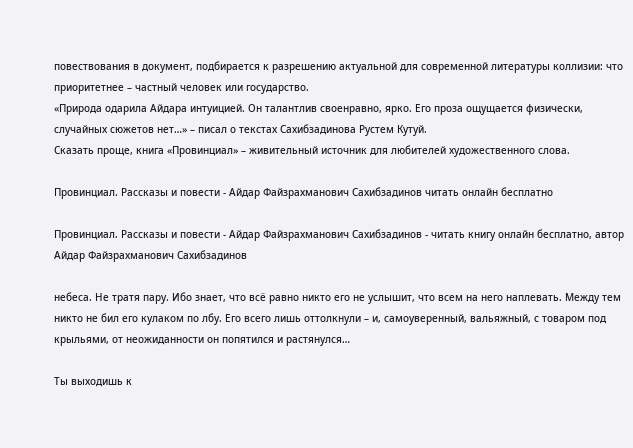повествования в документ, подбирается к разрешению актуальной для современной литературы коллизии: что приоритетнее – частный человек или государство.
«Природа одарила Айдара интуицией. Он талантлив своенравно, ярко. Его проза ощущается физически, случайных сюжетов нет…» – писал о текстах Сахибзадинова Рустем Кутуй.
Сказать проще, книга «Провинциал» – живительный источник для любителей художественного слова.

Провинциал. Рассказы и повести - Айдар Файзрахманович Сахибзадинов читать онлайн бесплатно

Провинциал. Рассказы и повести - Айдар Файзрахманович Сахибзадинов - читать книгу онлайн бесплатно, автор Айдар Файзрахманович Сахибзадинов

небеса. Не тратя пару. Ибо знает, что всё равно никто его не услышит, что всем на него наплевать. Между тем никто не бил его кулаком по лбу. Его всего лишь оттолкнули – и, самоуверенный, вальяжный, с товаром под крыльями, от неожиданности он попятился и растянулся…

Ты выходишь к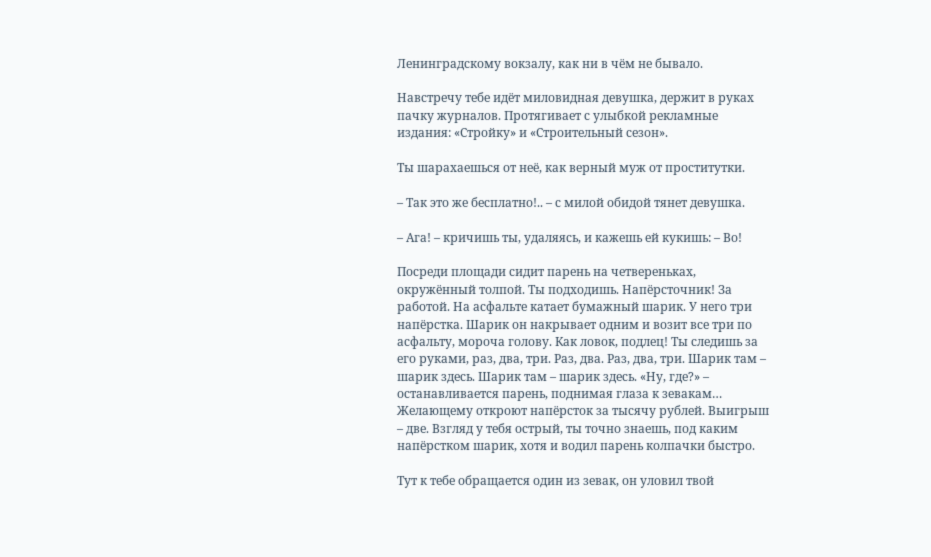Ленинградскому вокзалу, как ни в чём не бывало.

Навстречу тебе идёт миловидная девушка, держит в руках пачку журналов. Протягивает с улыбкой рекламные издания: «Стройку» и «Строительный сезон».

Ты шарахаешься от неё, как верный муж от проститутки.

– Так это же бесплатно!.. – с милой обидой тянет девушка.

– Ага! – кричишь ты, удаляясь, и кажешь ей кукишь: – Во!

Посреди площади сидит парень на четвереньках, окружённый толпой. Ты подходишь. Напёрсточник! За работой. На асфальте катает бумажный шарик. У него три напёрстка. Шарик он накрывает одним и возит все три по асфальту, мороча голову. Как ловок, подлец! Ты следишь за его руками, раз, два, три. Раз, два. Раз, два, три. Шарик там – шарик здесь. Шарик там – шарик здесь. «Ну, где?» – останавливается парень, поднимая глаза к зевакам… Желающему откроют напёрсток за тысячу рублей. Выигрыш – две. Взгляд у тебя острый, ты точно знаешь, под каким напёрстком шарик, хотя и водил парень колпачки быстро.

Тут к тебе обращается один из зевак, он уловил твой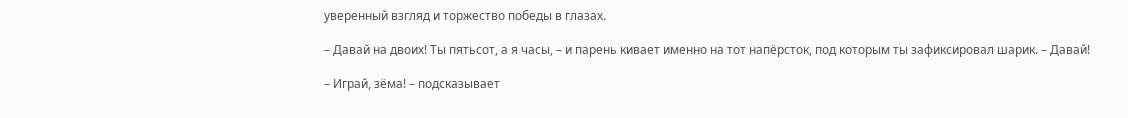уверенный взгляд и торжество победы в глазах.

– Давай на двоих! Ты пятьсот, а я часы, – и парень кивает именно на тот напёрсток, под которым ты зафиксировал шарик. – Давай!

– Играй, зёма! – подсказывает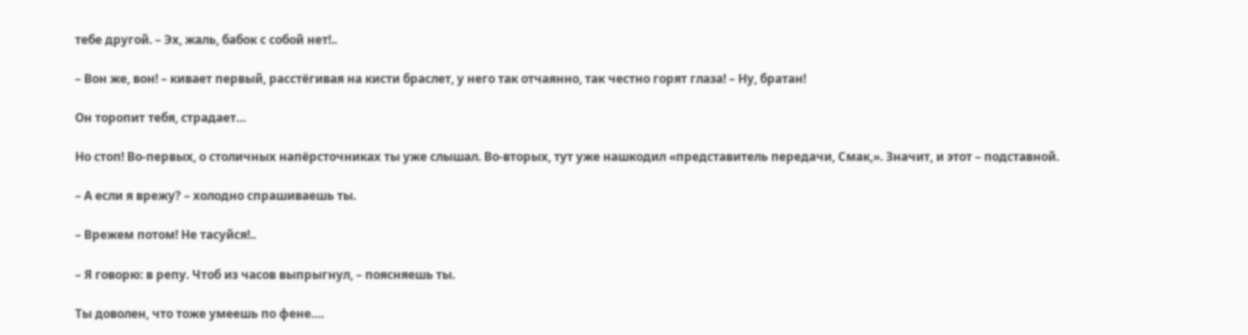тебе другой. – Эх, жаль, бабок с собой нет!..

– Вон же, вон! – кивает первый, расстёгивая на кисти браслет, у него так отчаянно, так честно горят глаза! – Ну, братан!

Он торопит тебя, страдает…

Но стоп! Во-первых, о столичных напёрсточниках ты уже слышал. Во-вторых, тут уже нашкодил «представитель передачи, Смак,». Значит, и этот – подставной.

– А если я врежу? – холодно спрашиваешь ты.

– Врежем потом! Не тасуйся!..

– Я говорю: в репу. Чтоб из часов выпрыгнул, – поясняешь ты.

Ты доволен, что тоже умеешь по фене….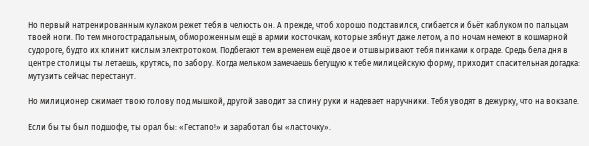Но первый натренированным кулаком режет тебя в челюсть он. А прежде, чтоб хорошо подставился, сгибается и бьёт каблуком по пальцам твоей ноги. По тем многострадальным, обмороженным ещё в армии косточкам, которые зябнут даже летом, а по ночам немеют в кошмарной судороге, будто их клинит кислым электротоком. Подбегают тем временем ещё двое и отшвыривают тебя пинками к ограде. Средь бела дня в центре столицы ты летаешь, крутясь, по забору. Когда мельком замечаешь бегущую к тебе милицейскую форму, приходит спасительная догадка: мутузить сейчас перестанут.

Но милиционер сжимает твою голову под мышкой, другой заводит за спину руки и надевает наручники. Тебя уводят в дежурку, что на вокзале.

Если бы ты был подшофе, ты орал бы: «Гестапо!» и заработал бы «ласточку».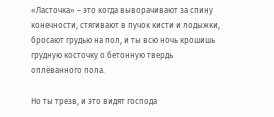«Ласточка» – это когда выворачивают за спину конечности, стягивают в пучок кисти и лодыжки, бросают грудью на пол, и ты всю ночь крошишь грудную косточку о бетонную твердь оплёванного пола.

Но ты трезв, и это видят господа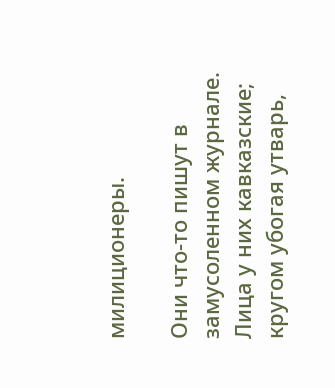милиционеры.

Они что-то пишут в замусоленном журнале. Лица у них кавказские; кругом убогая утварь,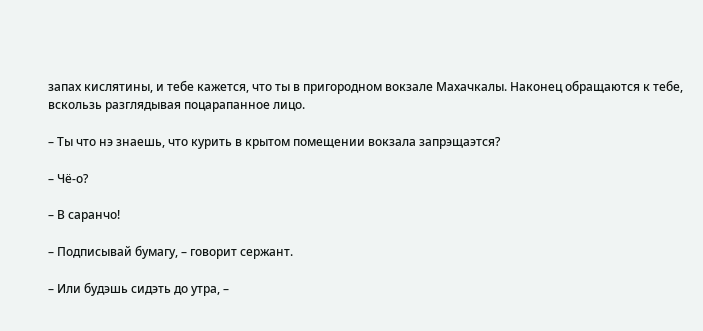запах кислятины, и тебе кажется, что ты в пригородном вокзале Махачкалы. Наконец обращаются к тебе, вскользь разглядывая поцарапанное лицо.

– Ты что нэ знаешь, что курить в крытом помещении вокзала запрэщаэтся?

– Чё-о?

– В саранчо!

– Подписывай бумагу, – говорит сержант.

– Или будэшь сидэть до утра, –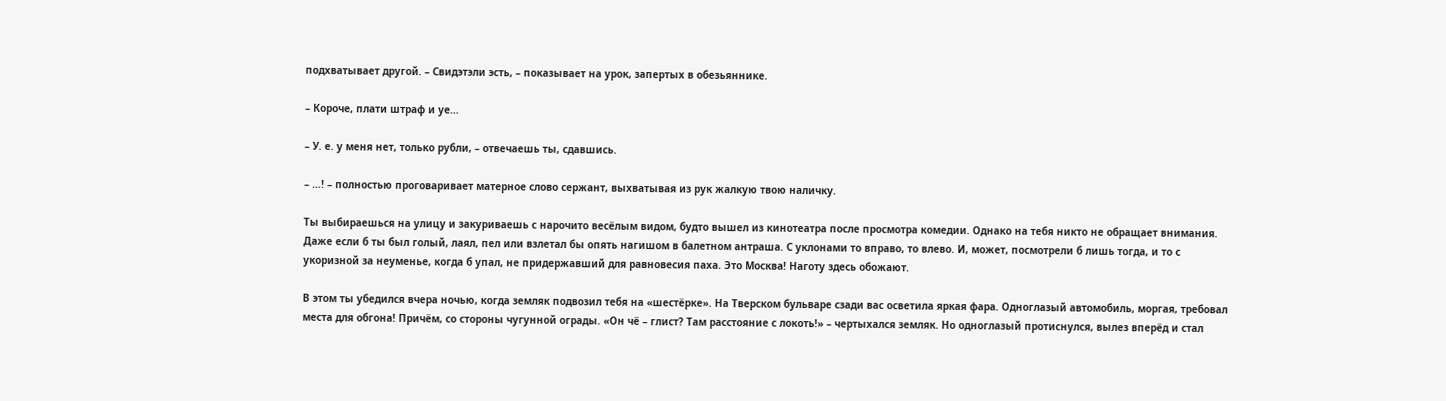подхватывает другой. – Свидэтэли эсть, – показывает на урок, запертых в обезьяннике.

– Короче, плати штраф и уе…

– У. е. у меня нет, только рубли, – отвечаешь ты, сдавшись.

– …! – полностью проговаривает матерное слово сержант, выхватывая из рук жалкую твою наличку.

Ты выбираешься на улицу и закуриваешь с нарочито весёлым видом, будто вышел из кинотеатра после просмотра комедии. Однако на тебя никто не обращает внимания. Даже если б ты был голый, лаял, пел или взлетал бы опять нагишом в балетном антраша. С уклонами то вправо, то влево. И, может, посмотрели б лишь тогда, и то с укоризной за неуменье, когда б упал, не придержавший для равновесия паха. Это Москва! Наготу здесь обожают.

В этом ты убедился вчера ночью, когда земляк подвозил тебя на «шестёрке». На Тверском бульваре сзади вас осветила яркая фара. Одноглазый автомобиль, моргая, требовал места для обгона! Причём, со стороны чугунной ограды. «Он чё – глист? Там расстояние с локоть!» – чертыхался земляк. Но одноглазый протиснулся, вылез вперёд и стал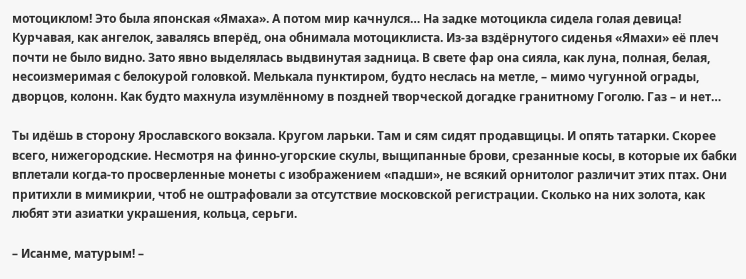мотоциклом! Это была японская «Ямаха». А потом мир качнулся… На задке мотоцикла сидела голая девица! Курчавая, как ангелок, завалясь вперёд, она обнимала мотоциклиста. Из-за вздёрнутого сиденья «Ямахи» её плеч почти не было видно. Зато явно выделялась выдвинутая задница. В свете фар она сияла, как луна, полная, белая, несоизмеримая с белокурой головкой. Мелькала пунктиром, будто неслась на метле, – мимо чугунной ограды, дворцов, колонн. Как будто махнула изумлённому в поздней творческой догадке гранитному Гоголю. Газ – и нет…

Ты идёшь в сторону Ярославского вокзала. Кругом ларьки. Там и сям сидят продавщицы. И опять татарки. Скорее всего, нижегородские. Несмотря на финно-угорские скулы, выщипанные брови, срезанные косы, в которые их бабки вплетали когда-то просверленные монеты с изображением «падши», не всякий орнитолог различит этих птах. Они притихли в мимикрии, чтоб не оштрафовали за отсутствие московской регистрации. Сколько на них золота, как любят эти азиатки украшения, кольца, серьги.

– Исанме, матурым! –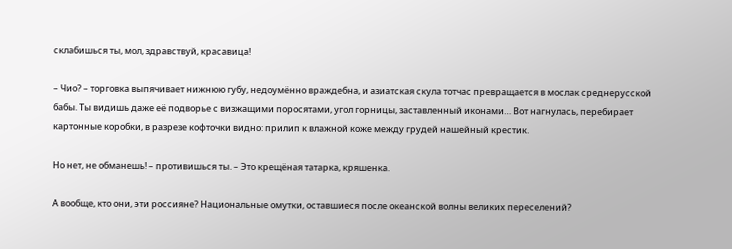склабишься ты, мол, здравствуй, красавица!

– Чио? – торговка выпячивает нижнюю губу, недоумённо враждебна, и азиатская скула тотчас превращается в мослак среднерусской бабы. Ты видишь даже её подворье с визжащими поросятами, угол горницы, заставленный иконами… Вот нагнулась, перебирает картонные коробки, в разрезе кофточки видно: прилип к влажной коже между грудей нашейный крестик.

Но нет, не обманешь! – противишься ты. – Это крещёная татарка, кряшенка.

А вообще, кто они, эти россияне? Национальные омутки, оставшиеся после океанской волны великих переселений?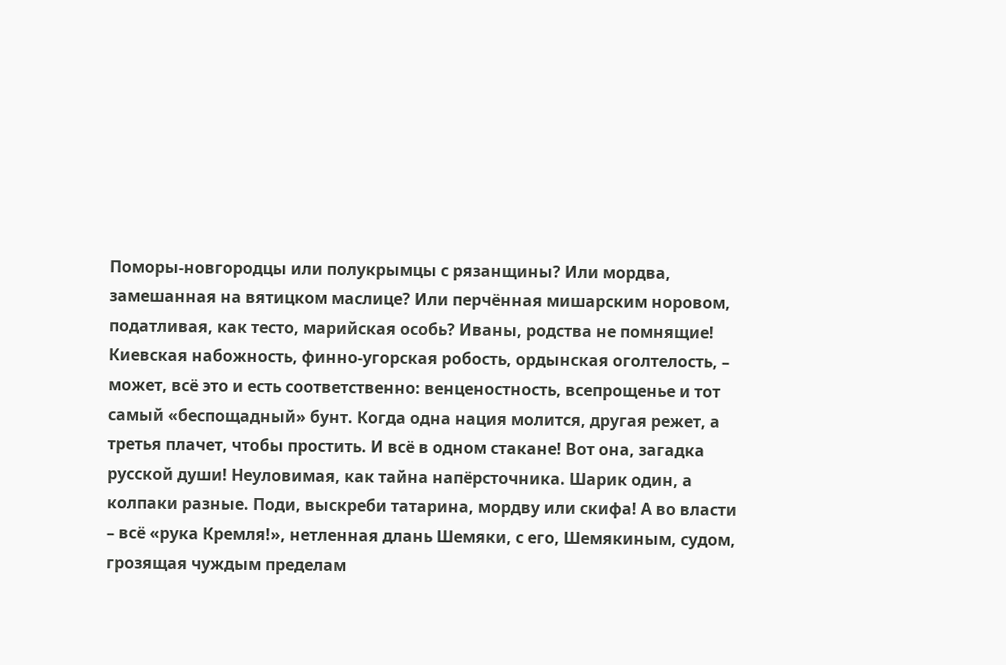Поморы-новгородцы или полукрымцы с рязанщины? Или мордва, замешанная на вятицком маслице? Или перчённая мишарским норовом, податливая, как тесто, марийская особь? Иваны, родства не помнящие! Киевская набожность, финно-угорская робость, ордынская оголтелость, – может, всё это и есть соответственно: венценостность, всепрощенье и тот самый «беспощадный» бунт. Когда одна нация молится, другая режет, а третья плачет, чтобы простить. И всё в одном стакане! Вот она, загадка русской души! Неуловимая, как тайна напёрсточника. Шарик один, а колпаки разные. Поди, выскреби татарина, мордву или скифа! А во власти – всё «рука Кремля!», нетленная длань Шемяки, с его, Шемякиным, судом, грозящая чуждым пределам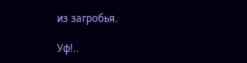из загробья.

Уф!..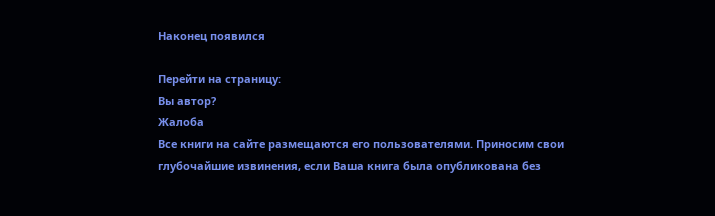Наконец появился

Перейти на страницу:
Вы автор?
Жалоба
Все книги на сайте размещаются его пользователями. Приносим свои глубочайшие извинения, если Ваша книга была опубликована без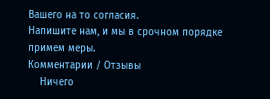Вашего на то согласия.
Напишите нам, и мы в срочном порядке примем меры.
Комментарии / Отзывы
    Ничего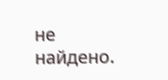не найдено.